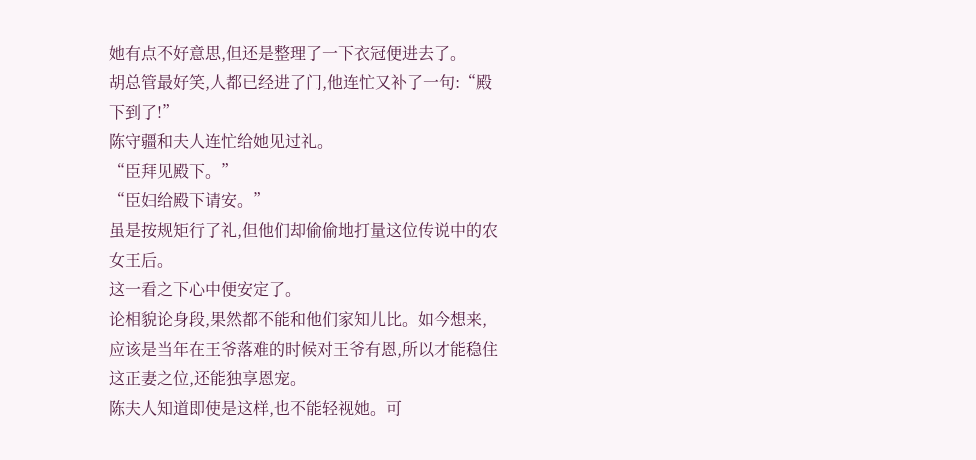她有点不好意思,但还是整理了一下衣冠便进去了。
胡总管最好笑,人都已经进了门,他连忙又补了一句:“殿下到了!”
陈守疆和夫人连忙给她见过礼。
“臣拜见殿下。”
“臣妇给殿下请安。”
虽是按规矩行了礼,但他们却偷偷地打量这位传说中的农女王后。
这一看之下心中便安定了。
论相貌论身段,果然都不能和他们家知儿比。如今想来,应该是当年在王爷落难的时候对王爷有恩,所以才能稳住这正妻之位,还能独享恩宠。
陈夫人知道即使是这样,也不能轻视她。可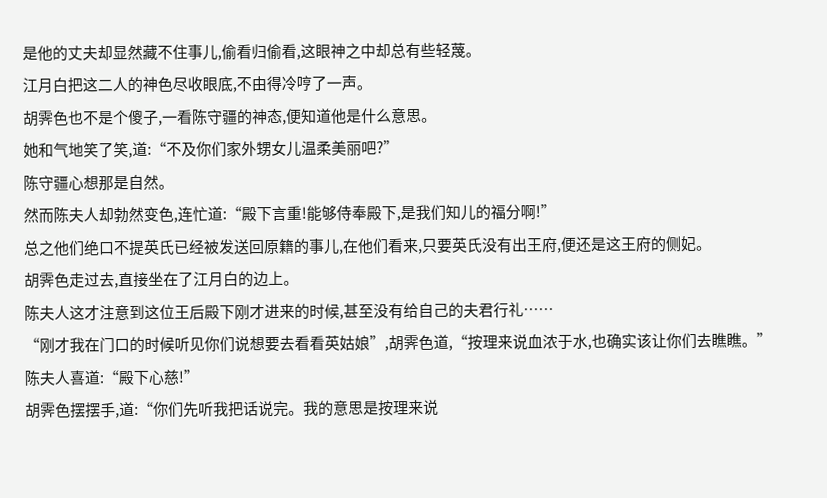是他的丈夫却显然藏不住事儿,偷看归偷看,这眼神之中却总有些轻蔑。
江月白把这二人的神色尽收眼底,不由得冷哼了一声。
胡霁色也不是个傻子,一看陈守疆的神态,便知道他是什么意思。
她和气地笑了笑,道:“不及你们家外甥女儿温柔美丽吧?”
陈守疆心想那是自然。
然而陈夫人却勃然变色,连忙道:“殿下言重!能够侍奉殿下,是我们知儿的福分啊!”
总之他们绝口不提英氏已经被发送回原籍的事儿,在他们看来,只要英氏没有出王府,便还是这王府的侧妃。
胡霁色走过去,直接坐在了江月白的边上。
陈夫人这才注意到这位王后殿下刚才进来的时候,甚至没有给自己的夫君行礼……
“刚才我在门口的时候听见你们说想要去看看英姑娘”,胡霁色道,“按理来说血浓于水,也确实该让你们去瞧瞧。”
陈夫人喜道:“殿下心慈!”
胡霁色摆摆手,道:“你们先听我把话说完。我的意思是按理来说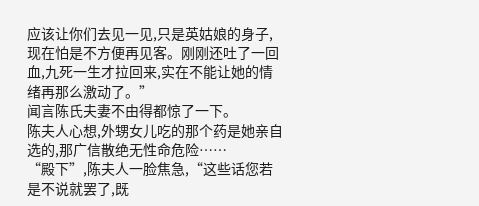应该让你们去见一见,只是英姑娘的身子,现在怕是不方便再见客。刚刚还吐了一回血,九死一生才拉回来,实在不能让她的情绪再那么激动了。”
闻言陈氏夫妻不由得都惊了一下。
陈夫人心想,外甥女儿吃的那个药是她亲自选的,那广信散绝无性命危险……
“殿下”,陈夫人一脸焦急,“这些话您若是不说就罢了,既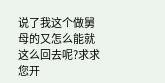说了我这个做舅母的又怎么能就这么回去呢?求求您开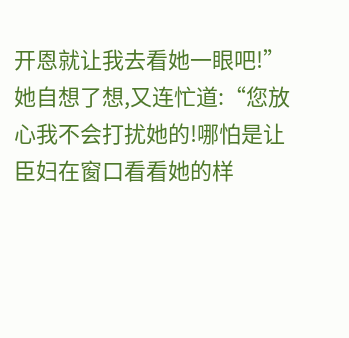开恩就让我去看她一眼吧!”
她自想了想,又连忙道:“您放心我不会打扰她的!哪怕是让臣妇在窗口看看她的样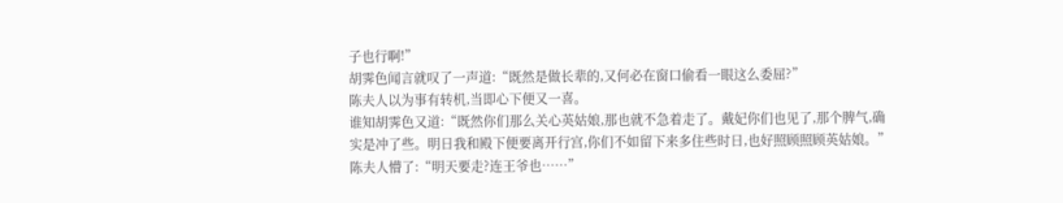子也行啊!”
胡霁色闻言就叹了一声道:“既然是做长辈的,又何必在窗口偷看一眼这么委屈?”
陈夫人以为事有转机,当即心下便又一喜。
谁知胡霁色又道:“既然你们那么关心英姑娘,那也就不急着走了。戴妃你们也见了,那个脾气,确实是冲了些。明日我和殿下便要离开行宫,你们不如留下来多住些时日,也好照顾照顾英姑娘。”
陈夫人懵了:“明天要走?连王爷也……”